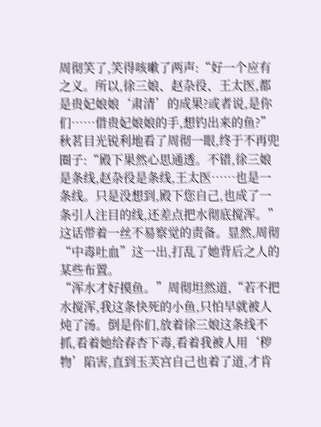周彻笑了,笑得咳嗽了两声:“好一个应有之义。所以,徐三娘、赵杂役、王太医,都是贵妃娘娘‘肃清’的成果?或者说,是你们……借贵妃娘娘的手,想钓出来的鱼?”
秋茗目光锐利地看了周彻一眼,终于不再兜圈子:“殿下果然心思通透。不错,徐三娘是条线,赵杂役是条线,王太医……也是一条线。只是没想到,殿下您自己,也成了一条引人注目的线,还差点把水彻底搅浑。”
这话带着一丝不易察觉的责备。显然,周彻“中毒吐血”这一出,打乱了她背后之人的某些布置。
“浑水才好摸鱼。”周彻坦然道,“若不把水搅浑,我这条快死的小鱼,只怕早就被人炖了汤。倒是你们,放着徐三娘这条线不抓,看着她给春杏下毒,看着我被人用‘秽物’陷害,直到玉芙宫自己也着了道,才肯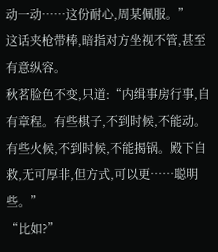动一动……这份耐心,周某佩服。”
这话夹枪带棒,暗指对方坐视不管,甚至有意纵容。
秋茗脸色不变,只道:“内缉事房行事,自有章程。有些棋子,不到时候,不能动。有些火候,不到时候,不能揭锅。殿下自救,无可厚非,但方式,可以更……聪明些。”
“比如?”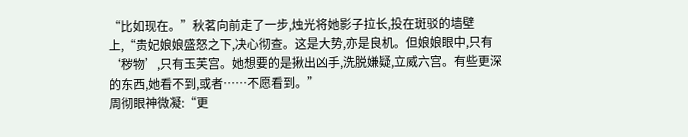“比如现在。”秋茗向前走了一步,烛光将她影子拉长,投在斑驳的墙壁上,“贵妃娘娘盛怒之下,决心彻查。这是大势,亦是良机。但娘娘眼中,只有‘秽物’,只有玉芙宫。她想要的是揪出凶手,洗脱嫌疑,立威六宫。有些更深的东西,她看不到,或者……不愿看到。”
周彻眼神微凝:“更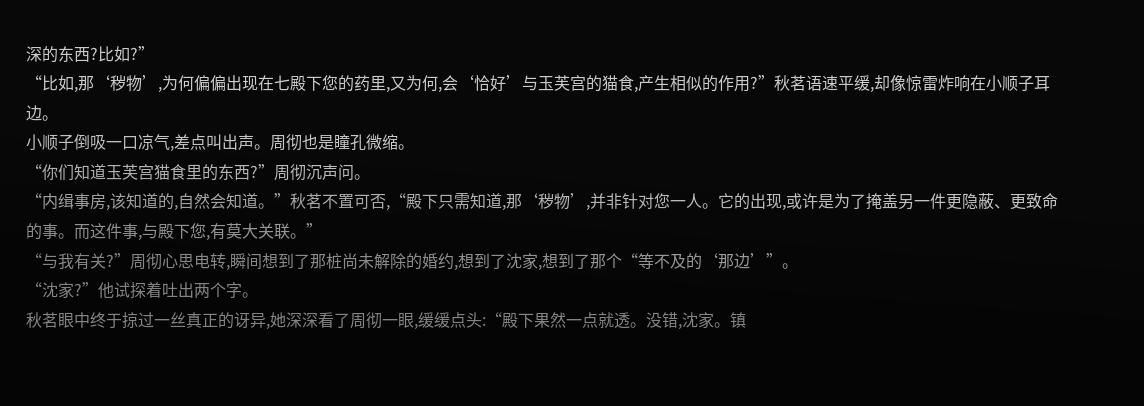深的东西?比如?”
“比如,那‘秽物’,为何偏偏出现在七殿下您的药里,又为何,会‘恰好’与玉芙宫的猫食,产生相似的作用?”秋茗语速平缓,却像惊雷炸响在小顺子耳边。
小顺子倒吸一口凉气,差点叫出声。周彻也是瞳孔微缩。
“你们知道玉芙宫猫食里的东西?”周彻沉声问。
“内缉事房,该知道的,自然会知道。”秋茗不置可否,“殿下只需知道,那‘秽物’,并非针对您一人。它的出现,或许是为了掩盖另一件更隐蔽、更致命的事。而这件事,与殿下您,有莫大关联。”
“与我有关?”周彻心思电转,瞬间想到了那桩尚未解除的婚约,想到了沈家,想到了那个“等不及的‘那边’”。
“沈家?”他试探着吐出两个字。
秋茗眼中终于掠过一丝真正的讶异,她深深看了周彻一眼,缓缓点头:“殿下果然一点就透。没错,沈家。镇